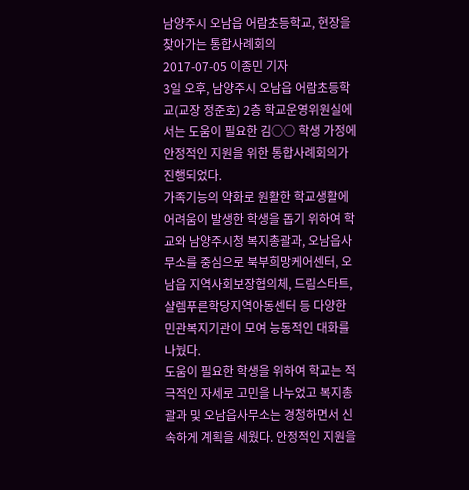남양주시 오남읍 어람초등학교, 현장을 찾아가는 통합사례회의
2017-07-05 이종민 기자
3일 오후, 남양주시 오남읍 어람초등학교(교장 정준호) 2층 학교운영위원실에서는 도움이 필요한 김○○ 학생 가정에 안정적인 지원을 위한 통합사례회의가 진행되었다.
가족기능의 약화로 원활한 학교생활에 어려움이 발생한 학생을 돕기 위하여 학교와 남양주시청 복지총괄과, 오남읍사무소를 중심으로 북부희망케어센터, 오남읍 지역사회보장협의체, 드림스타트, 샬렘푸른학당지역아동센터 등 다양한 민관복지기관이 모여 능동적인 대화를 나눴다.
도움이 필요한 학생을 위하여 학교는 적극적인 자세로 고민을 나누었고 복지총괄과 및 오남읍사무소는 경청하면서 신속하게 계획을 세웠다. 안정적인 지원을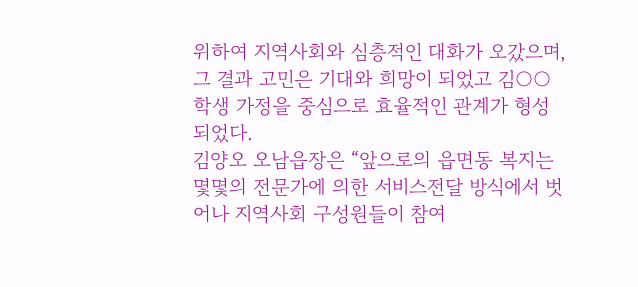위하여 지역사회와 심층적인 대화가 오갔으며, 그 결과 고민은 기대와 희망이 되었고 김○○ 학생 가정을 중심으로 효율적인 관계가 형성되었다.
김양오 오남읍장은 “앞으로의 읍면동 복지는 몇몇의 전문가에 의한 서비스전달 방식에서 벗어나 지역사회 구성원들이 참여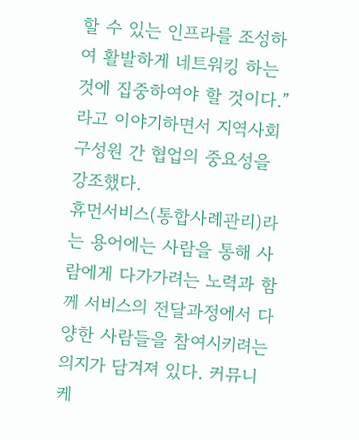할 수 있는 인프라를 조성하여 활발하게 네트워킹 하는 것에 집중하여야 할 것이다.”라고 이야기하면서 지역사회 구성원 간 협업의 중요성을 강조했다.
휴먼서비스(통합사례관리)라는 용어에는 사람을 통해 사람에게 다가가려는 노력과 함께 서비스의 전달과정에서 다양한 사람들을 참여시키려는 의지가 담겨져 있다. 커뮤니케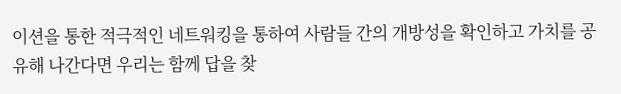이션을 통한 적극적인 네트워킹을 통하여 사람들 간의 개방성을 확인하고 가치를 공유해 나간다면 우리는 함께 답을 찾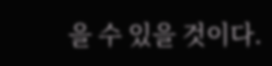을 수 있을 것이다.